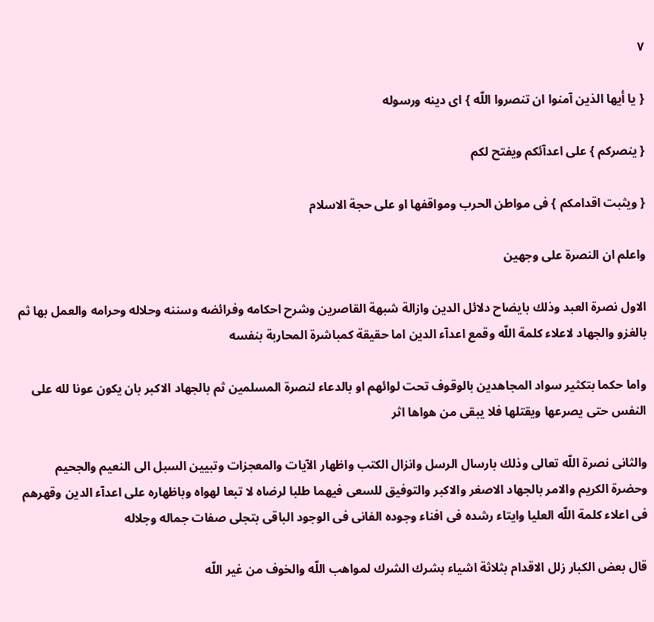٧

{ يا أيها الذين آمنوا ان تنصروا اللّه } اى دينه ورسوله

{ ينصركم } على اعدآئكم ويفتح لكم

{ ويثبت اقدامكم } فى مواطن الحرب ومواقفها او على حجة الاسلام

واعلم ان النصرة على وجهين

الاول نصرة العبد وذلك بايضاح دلائل الدين وازالة شبهة القاصرين وشرح احكامه وفرائضه وسننه وحلاله وحرامه والعمل بها ثم بالغزو والجهاد لاعلاء كلمة اللّه وقمع اعدآء الدين اما حقيقة كمباشرة المحاربة بنفسه

واما حكما بتكثير سواد المجاهدين بالوقوف تحت لوائهم او بالدعاء لنصرة المسلمين ثم بالجهاد الاكبر بان يكون عونا لله على النفس حتى يصرعها ويقتلها فلا يبقى من هواها اثر

والثانى نصرة اللّه تعالى وذلك بارسال الرسل وانزال الكتب واظهار الآيات والمعجزات وتبيين السبل الى النعيم والجحيم وحضرة الكريم والامر بالجهاد الاصغر والاكبر والتوفيق للسعى فيهما طلبا لرضاه لا تبعا لهواه وباظهاره على اعدآء الدين وقهرهم فى اعلاء كلمة اللّه العليا وايتاء رشده فى افناء وجوده الفانى فى الوجود الباقى بتجلى صفات جماله وجلاله

قال بعض الكبار زلل الاقدام بثلاثة اشياء بشرك الشرك لمواهب اللّه والخوف من غير اللّه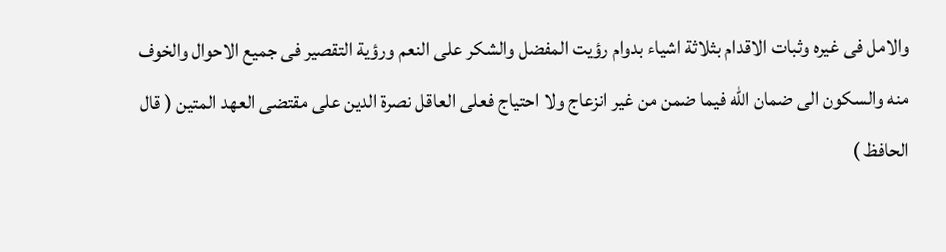والامل فى غيره وثبات الاقدام بثلاثة اشياء بدوام رؤيت المفضل والشكر على النعم ورؤية التقصير فى جميع الاحوال والخوف منه والسكون الى ضمان اللّه فيما ضمن من غير انزعاج ولا احتياج فعلى العاقل نصرة الدين على مقتضى العهد المتين ( قال الحافظ )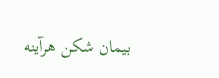بيمان شكن هرآينه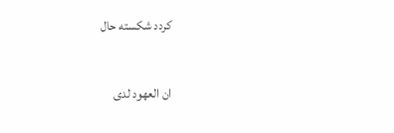كردد شكسته حال

ان العهود لدى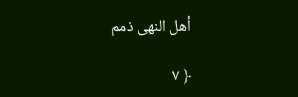أهل النهى ذمم

﴿ ٧